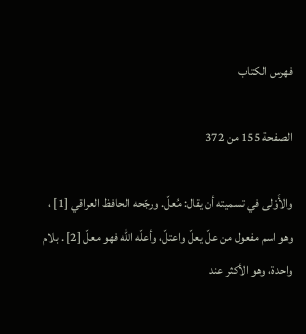فهرس الكتاب

الصفحة 155 من 372

والأَوْلى في تسميته أن يقال: مُعلّ. ورجّحه الحافظ العراقي [1] ، وهو اسم مفعول من علّ يعلّ واعتلّ، وأعلّه الله فهو معلّ [2] . بلام واحدة، وهو الأكثر عند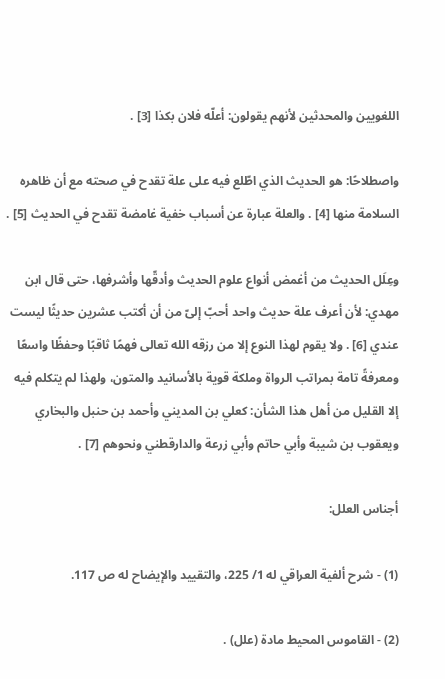اللغويين والمحدثين لأنهم يقولون: أعلّه فلان بكذا [3] .

واصطلاحًا: هو الحديث الذي اطّلع فيه على علة تقدح في صحته مع أن ظاهره السلامة منها [4] . والعلة عبارة عن أسباب خفية غامضة تقدح في الحديث [5] .

وعِلَل الحديث من أغمض أنواع علوم الحديث وأدقّها وأشرفها، حتى قال ابن مهدي: لأن أعرف علة حديث واحد أحبّ إلىّ من أن أكتب عشرين حديثًا ليست عندي [6] . ولا يقوم لهذا النوع إلا من رزقه الله تعالى فهمًا ثاقبًا وحفظًا واسعًا ومعرفةً تامة بمراتب الرواة وملكة قوية بالأسانيد والمتون، ولهذا لم يتكلم فيه إلا القليل من أهل هذا الشأن: كعلي بن المديني وأحمد بن حنبل والبخاري ويعقوب بن شيبة وأبي حاتم وأبي زرعة والدارقطني ونحوهم [7] .

أجناس العلل:

(1) - شرح ألفية العراقي له 1/ 225، والتقييد والإيضاح له ص 117.

(2) - القاموس المحيط مادة (علل) .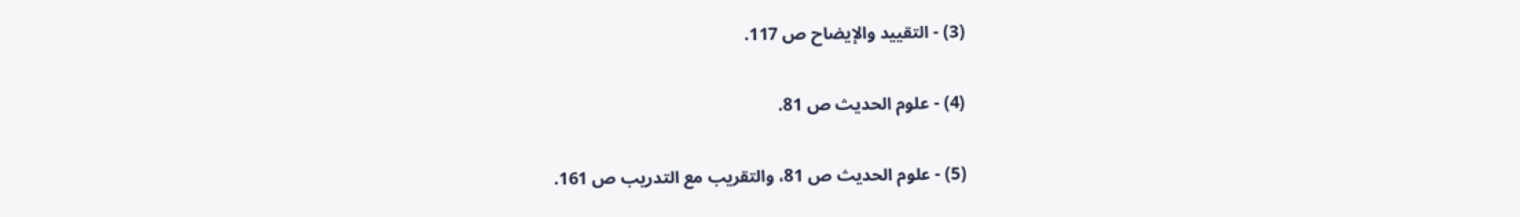(3) - التقييد والإيضاح ص 117.

(4) - علوم الحديث ص 81.

(5) - علوم الحديث ص 81، والتقريب مع التدريب ص 161.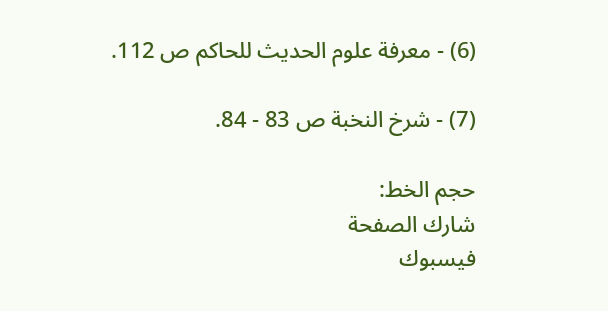(6) - معرفة علوم الحديث للحاكم ص 112.

(7) - شرخ النخبة ص 83 - 84.

حجم الخط:
شارك الصفحة
فيسبوك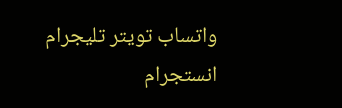واتساب تويتر تليجرام انستجرام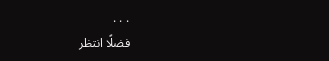. . .
فضلًا انتظر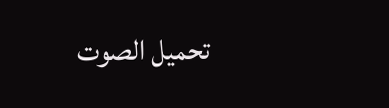تحميل الصوت